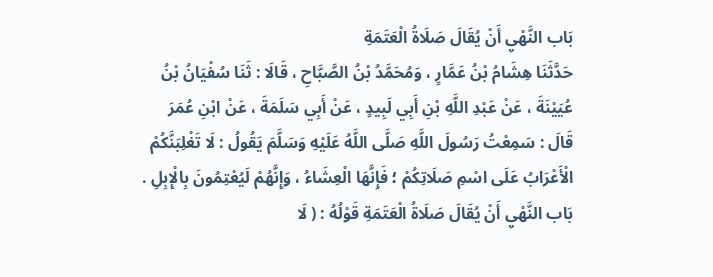بَاب النَّهْيِ أَنْ يُقَالَ صَلَاةُ الْعَتَمَةِ
حَدَّثَنَا هِشَامُ بْنُ عَمَّارٍ ، وَمُحَمَّدُ بْنُ الصَّبَّاحِ ، قَالَا : ثَنَا سُفْيَانُ بْنُ عُيَيْنَةَ ، عَنْ عَبْدِ اللَّهِ بْنِ أَبِي لَبِيدٍ ، عَنْ أَبِي سَلَمَةَ ، عَنْ ابْنِ عُمَرَ قَالَ : سَمِعْتُ رَسُولَ اللَّهِ صَلَّى اللَّهُ عَلَيْهِ وَسَلَّمَ يَقُولُ : لَا تَغْلِبَنَّكُمْ الْأَعْرَابُ عَلَى اسْمِ صَلَاتِكُمْ ؛ فَإِنَّهَا الْعِشَاءُ ، وَإِنَّهُمْ لَيُعْتِمُونَ بِالْإِبِلِ . بَاب النَّهْيِ أَنْ يُقَالَ صَلَاةُ الْعَتَمَةِ قَوْلُهُ : ( لَا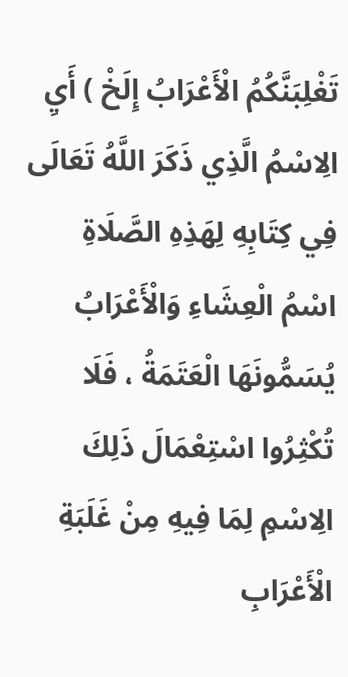تَغْلِبَنَّكُمُ الْأَعْرَابُ إِلَخْ ) أَيِ الِاسْمُ الَّذِي ذَكَرَ اللَّهُ تَعَالَى فِي كِتَابِهِ لِهَذِهِ الصَّلَاةِ اسْمُ الْعِشَاءِ وَالْأَعْرَابُ يُسَمُّونَهَا الْعَتَمَةُ ، فَلَا تُكْثِرُوا اسْتِعْمَالَ ذَلِكَ الِاسْمِ لِمَا فِيهِ مِنْ غَلَبَةِ الْأَعْرَابِ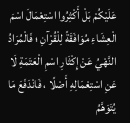عَلَيْكُمْ بَلْ أَكْثِرُوا اسْتِعْمَالَ اسْمَ الْعِشَاءِ مُوَافَقَةً لِلْقُرْآنِ ؛ فَالْمُرَادُ النَّهْيُ عَنْ إِكْثَارِ اسْمِ الْعَتَمَةِ لَا عَنِ اسْتِعْمَالِهِ أَصْلًا ، فَانْدَفَعَ مَا يُتَوَهَّمُ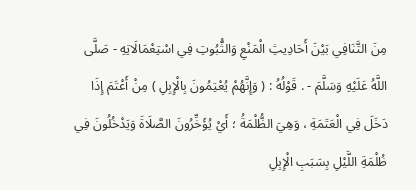مِنَ التَّنَافِي بَيْنَ أَحَادِيثِ الْمَنْعِ وَالثُّبُوتِ فِي اسْتِعْمَالَاتِهِ - صَلَّى اللَّهُ عَلَيْهِ وَسَلَّمَ - . قَوْلُهُ : ( وَإِنَّهُمْ يُعْتِمُونَ بِالْإِبِلِ ) مِنْ أَعْتَمَ إِذَا دَخَلَ فِي الْعَتَمَةِ ، وَهِيَ الظُّلْمَةُ ؛ أَيْ يُؤَخِّرُونَ الصَّلَاةَ وَيَدْخُلُونَ فِي ظُلْمَةِ اللَّيْلِ بِسَبَبِ الْإِبِلِ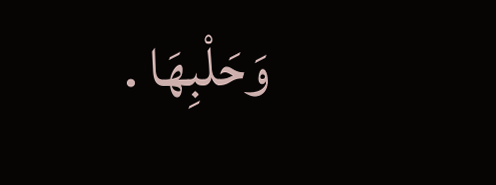وَحَلْبِهَا .